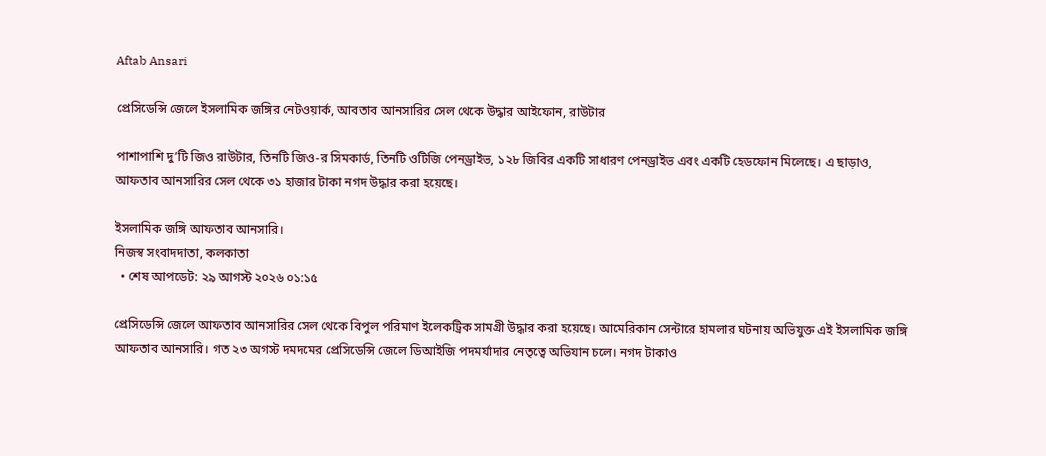Aftab Ansari

প্রেসিডেন্সি জেলে ইসলামিক জঙ্গির নেটওয়ার্ক, আবতাব আনসারির সেল থেকে উদ্ধার আইফোন, রাউটার

পাশাপাশি দু’টি জিও রাউটার, তিনটি জিও-র সিমকার্ড, তিনটি ওটিজি পেনড্রাইভ, ১২৮ জিবির একটি সাধারণ পেনড্রাইভ এবং একটি হেডফোন মিলেছে। এ ছাড়াও, আফতাব আনসারির সেল থেকে ৩১ হাজার টাকা নগদ উদ্ধার করা হয়েছে।

ইসলামিক জঙ্গি আফতাব আনসারি।
নিজস্ব সংবাদদাতা, কলকাতা
  • শেষ আপডেট: ২৯ আগস্ট ২০২৬ ০১:১৫

প্রেসিডেন্সি জেলে আফতাব আনসারির সেল থেকে বিপুল পরিমাণ ইলেকট্রিক সামগ্রী উদ্ধার করা হয়েছে। আমেরিকান সেন্টারে হামলার ঘটনায় অভিযুক্ত এই ইসলামিক জঙ্গি আফতাব আনসারি। গত ২৩ অগস্ট দমদমের প্রেসিডেন্সি জেলে ডিআইজি পদমর্যাদার নেতৃত্বে অভিযান চলে। নগদ টাকাও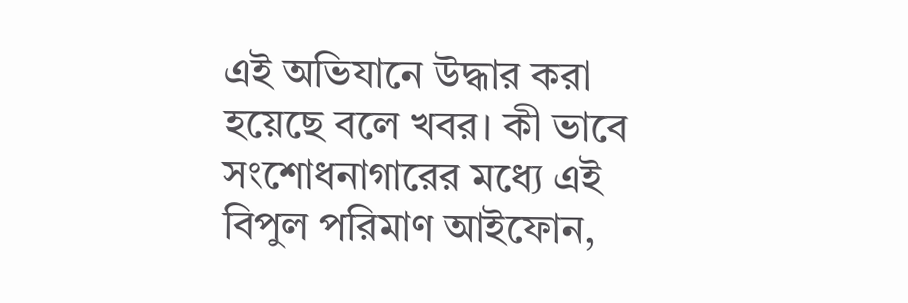এই অভিযানে উদ্ধার করা হয়েছে বলে খবর। কী ভাবে সংশোধনাগারের মধ‍্যে এই বিপুল পরিমাণ আইফোন,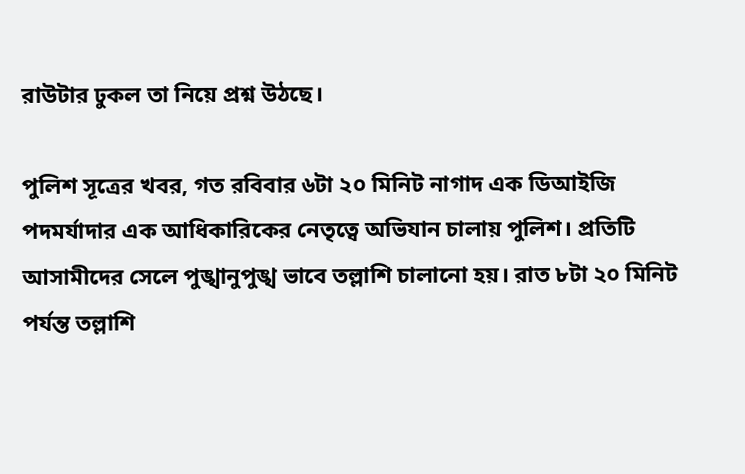রাউটার ঢুকল তা নিয়ে প্রশ্ন উঠছে।

পুলিশ সূত্রের খবর, গত রবিবার ৬টা ২০ মিনিট নাগাদ এক ডিআইজি পদমর্যাদার এক আধিকারিকের নেতৃত্বে অভিযান চালায় পুলিশ। প্রতিটি আসামীদের সেলে পুঙ্খানুপুঙ্খ ভাবে তল্লাশি চালানো হয়। রাত ৮টা ২০ মিনিট পর্যন্ত তল্লাশি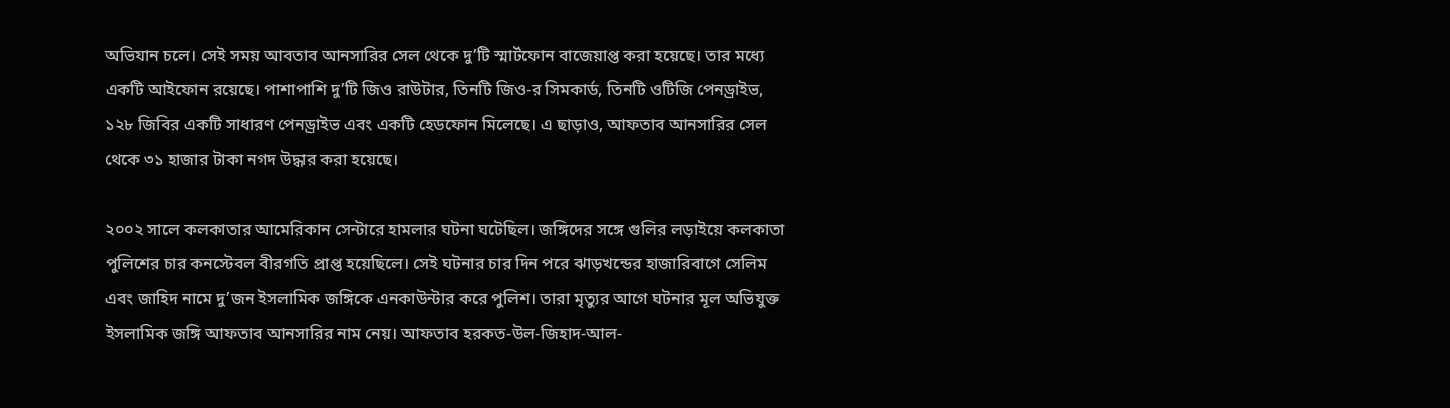অভিযান চলে। সেই সময় আবতাব আনসারির সেল থেকে দু’টি স্মার্টফোন বাজেয়াপ্ত করা হয়েছে। তার মধ্যে একটি আইফোন রয়েছে। পাশাপাশি দু’টি জিও রাউটার, তিনটি জিও-র সিমকার্ড, তিনটি ওটিজি পেনড্রাইভ, ১২৮ জিবির একটি সাধারণ পেনড্রাইভ এবং একটি হেডফোন মিলেছে। এ ছাড়াও, আফতাব আনসারির সেল থেকে ৩১ হাজার টাকা নগদ উদ্ধার করা হয়েছে।

২০০২ সালে কলকাতার আমেরিকান সেন্টারে হামলার ঘটনা ঘটেছিল। জঙ্গিদের সঙ্গে গুলির লড়াইয়ে কলকাতা পুলিশের চার কনস্টেবল বীরগতি প্রাপ্ত হয়েছিলে। সেই ঘটনার চার দিন পরে ঝাড়খন্ডের হাজারিবাগে সেলিম এবং জাহিদ নামে দু’জন ইসলামিক জঙ্গিকে এনকাউন্টার করে পুলিশ। তারা মৃত‍্যুর আগে ঘটনার মূল অভিযুক্ত ইসলামিক জঙ্গি আফতাব আনসারির নাম নেয়। আফতাব হরকত-উল-জিহাদ-আল-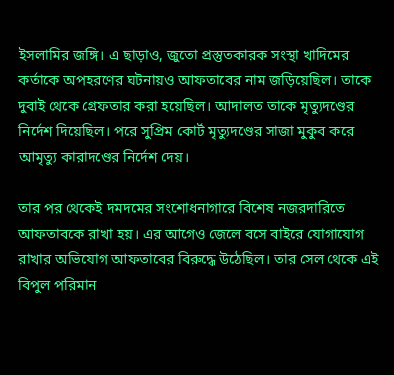ইসলামির জঙ্গি। এ ছাড়াও, জুতো প্রস্তুতকারক সংস্থা খাদিমের কর্তাকে অপহরণের ঘটনায়ও আফতাবের নাম জড়িয়েছিল। তাকে দুবাই থেকে গ্রেফতার করা হয়েছিল। আদালত তাকে মৃত্যুদণ্ডের নির্দেশ দিয়েছিল। পরে সুপ্রিম কোর্ট মৃত্যুদণ্ডের সাজা মুকুব করে আমৃত্যু কারাদণ্ডের নির্দেশ দেয়।

তার পর থেকেই দমদমের সংশোধনাগারে বিশেষ নজরদারিতে আফতাবকে রাখা হয়। এর আগেও জেলে বসে বাইরে যোগাযোগ রাখার অভিযোগ আফতাবের বিরুদ্ধে উঠেছিল। তার সেল থেকে এই বিপুল পরিমান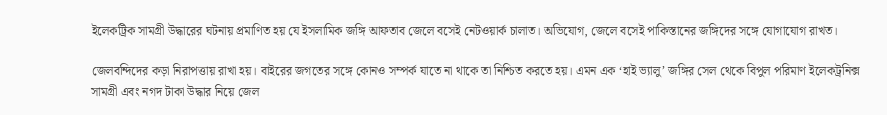ইলেকট্রিক সামগ্রী উদ্ধারের ঘটনায় প্রমাণিত হয় যে ইসলামিক জঙ্গি আফতাব জেলে বসেই নেটওয়ার্ক চালাত। অভিযোগ, জেলে বসেই পাকিস্তানের জঙ্গিদের সঙ্গে যোগাযোগ রাখত।

জেলবন্দিদের কড়া নিরাপত্তায় রাখা হয়। বাইরের জগতের সঙ্গে কোনও সম্পর্ক যাতে না থাকে তা নিশ্চিত করতে হয়। এমন এক ‘হাই ভ‍্যালু’ জঙ্গির সেল থেকে বিপুল পরিমাণ ইলেকট্রনিক্স সামগ্রী এবং নগদ টাকা উদ্ধার নিয়ে জেল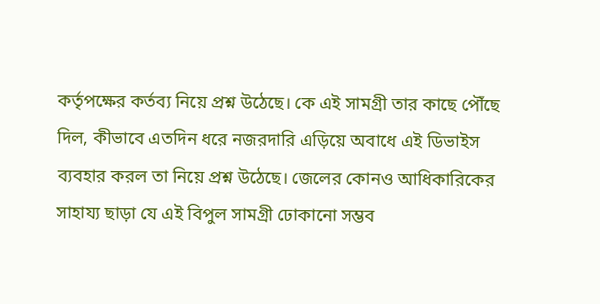কর্তৃপক্ষের কর্তব্য নিয়ে প্রশ্ন উঠেছে। কে এই সামগ্রী তার কাছে পৌঁছে দিল, কীভাবে এতদিন ধরে নজরদারি এড়িয়ে অবাধে এই ডিভাইস ব্যবহার করল তা নিয়ে প্রশ্ন উঠেছে। জেলের কোনও আধিকারিকের সাহায‍্য ছাড়া যে এই বিপুল সামগ্রী ঢোকানো সম্ভব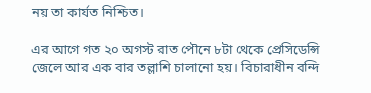নয় তা কার্যত নিশ্চিত।

এর আগে গত ২০ অগস্ট রাত পৌনে ৮টা থেকে প্রেসিডেন্সি জেলে আর এক বার তল্লাশি চালানো হয়। বিচারাধীন বন্দি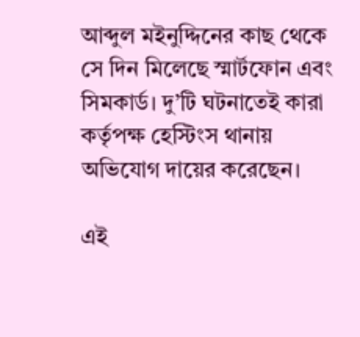আব্দুল মইনুদ্দিনের কাছ থেকে সে দিন মিলেছে স্মার্টফোন এবং সিমকার্ড। দু’টি ঘটনাতেই কারা কর্তৃপক্ষ হেস্টিংস থানায় অভিযোগ দায়ের করেছেন।

এই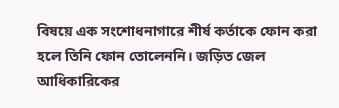বিষয়ে এক সংশোধনাগারে শীর্ষ কর্তাকে ফোন করা হলে তিনি ফোন তোলেননি। জড়িত জেল আধিকারিকের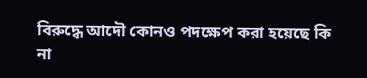বিরুদ্ধে আদৌ কোনও পদক্ষেপ করা হয়েছে কি না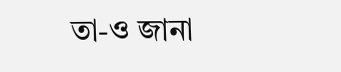তা-ও জানা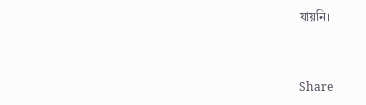যায়নি।


Share